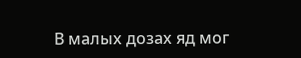В малых дозах яд мог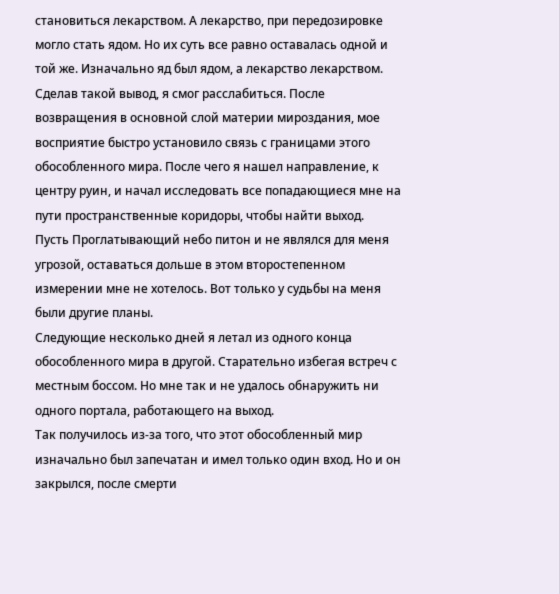становиться лекарством. А лекарство, при передозировке могло стать ядом. Но их суть все равно оставалась одной и той же. Изначально яд был ядом, а лекарство лекарством.
Сделав такой вывод, я смог расслабиться. После возвращения в основной слой материи мироздания, мое восприятие быстро установило связь с границами этого обособленного мира. После чего я нашел направление, к центру руин, и начал исследовать все попадающиеся мне на пути пространственные коридоры, чтобы найти выход.
Пусть Проглатывающий небо питон и не являлся для меня угрозой, оставаться дольше в этом второстепенном измерении мне не хотелось. Вот только у судьбы на меня были другие планы.
Следующие несколько дней я летал из одного конца обособленного мира в другой. Старательно избегая встреч с местным боссом. Но мне так и не удалось обнаружить ни одного портала, работающего на выход.
Так получилось из-за того, что этот обособленный мир изначально был запечатан и имел только один вход. Но и он закрылся, после смерти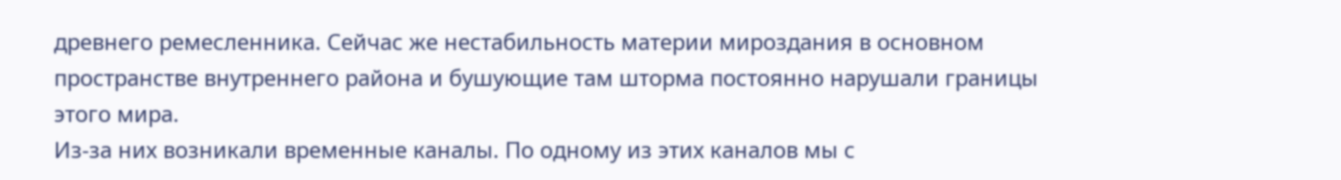древнего ремесленника. Сейчас же нестабильность материи мироздания в основном пространстве внутреннего района и бушующие там шторма постоянно нарушали границы этого мира.
Из-за них возникали временные каналы. По одному из этих каналов мы с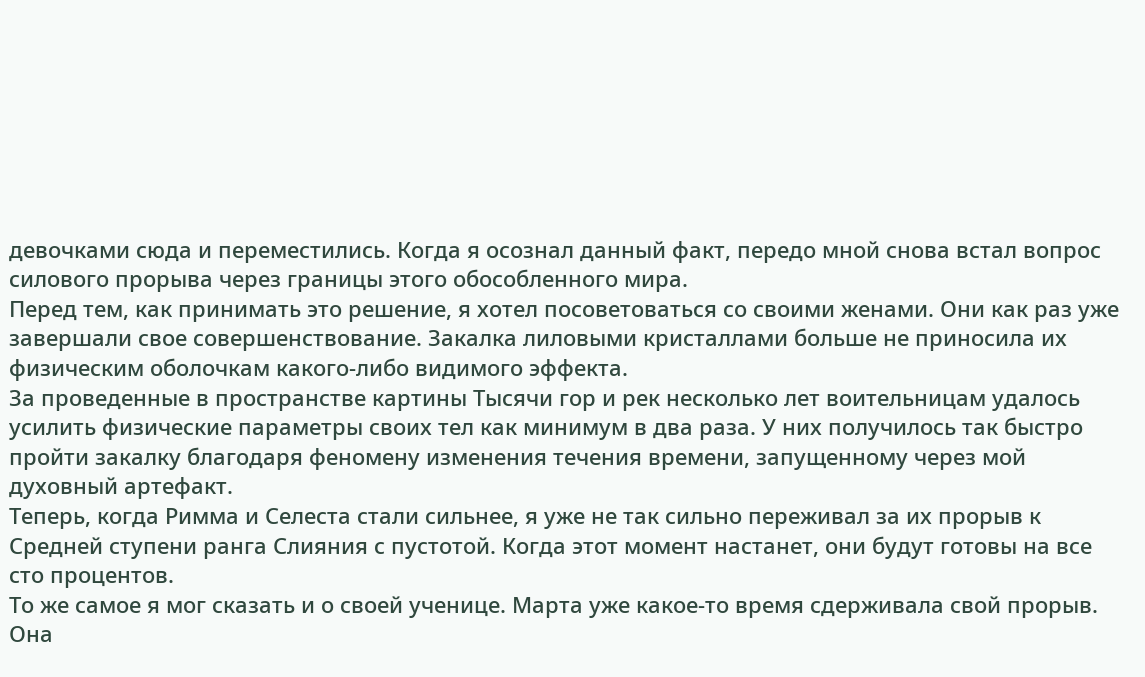девочками сюда и переместились. Когда я осознал данный факт, передо мной снова встал вопрос силового прорыва через границы этого обособленного мира.
Перед тем, как принимать это решение, я хотел посоветоваться со своими женами. Они как раз уже завершали свое совершенствование. Закалка лиловыми кристаллами больше не приносила их физическим оболочкам какого-либо видимого эффекта.
За проведенные в пространстве картины Тысячи гор и рек несколько лет воительницам удалось усилить физические параметры своих тел как минимум в два раза. У них получилось так быстро пройти закалку благодаря феномену изменения течения времени, запущенному через мой духовный артефакт.
Теперь, когда Римма и Селеста стали сильнее, я уже не так сильно переживал за их прорыв к Средней ступени ранга Слияния с пустотой. Когда этот момент настанет, они будут готовы на все сто процентов.
То же самое я мог сказать и о своей ученице. Марта уже какое-то время сдерживала свой прорыв. Она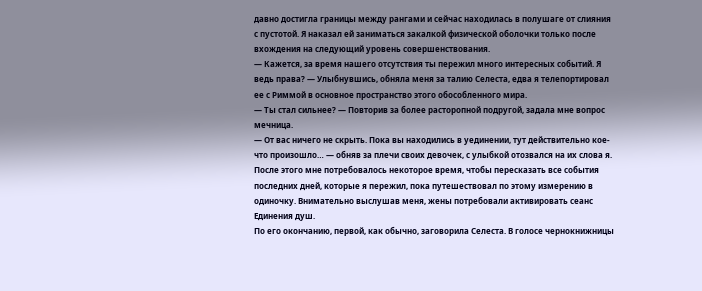давно достигла границы между рангами и сейчас находилась в полушаге от слияния с пустотой. Я наказал ей заниматься закалкой физической оболочки только после вхождения на следующий уровень совершенствования.
— Кажется, за время нашего отсутствия ты пережил много интересных событий. Я ведь права? — Улыбнувшись, обняла меня за талию Селеста, едва я телепортировал ее с Риммой в основное пространство этого обособленного мира.
— Ты стал сильнее? — Повторив за более расторопной подругой, задала мне вопрос мечница.
— От вас ничего не скрыть. Пока вы находились в уединении, тут действительно кое-что произошло… — обняв за плечи своих девочек, с улыбкой отозвался на их слова я.
После этого мне потребовалось некоторое время, чтобы пересказать все события последних дней, которые я пережил, пока путешествовал по этому измерению в одиночку. Внимательно выслушав меня, жены потребовали активировать сеанс Единения душ.
По его окончанию, первой, как обычно, заговорила Селеста. В голосе чернокнижницы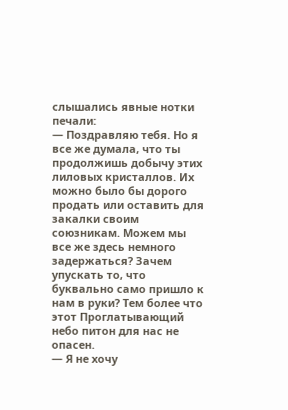слышались явные нотки печали:
— Поздравляю тебя. Но я все же думала, что ты продолжишь добычу этих лиловых кристаллов. Их можно было бы дорого продать или оставить для закалки своим союзникам. Можем мы все же здесь немного задержаться? Зачем упускать то, что буквально само пришло к нам в руки? Тем более что этот Проглатывающий небо питон для нас не опасен.
— Я не хочу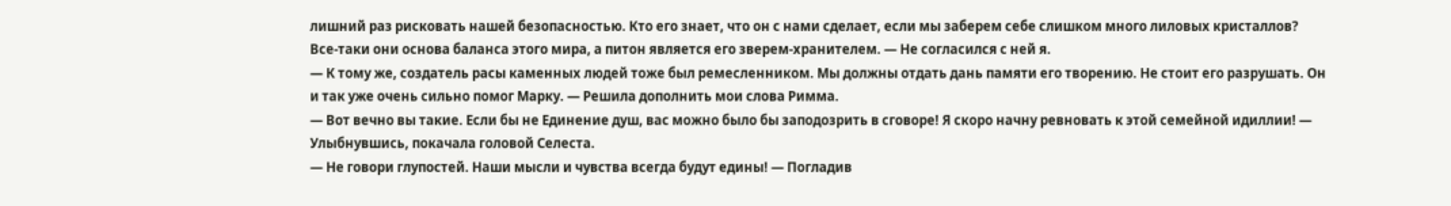лишний раз рисковать нашей безопасностью. Кто его знает, что он с нами сделает, если мы заберем себе слишком много лиловых кристаллов? Все-таки они основа баланса этого мира, а питон является его зверем-хранителем. — Не согласился с ней я.
— К тому же, создатель расы каменных людей тоже был ремесленником. Мы должны отдать дань памяти его творению. Не стоит его разрушать. Он и так уже очень сильно помог Марку. — Решила дополнить мои слова Римма.
— Вот вечно вы такие. Если бы не Единение душ, вас можно было бы заподозрить в сговоре! Я скоро начну ревновать к этой семейной идиллии! — Улыбнувшись, покачала головой Селеста.
— Не говори глупостей. Наши мысли и чувства всегда будут едины! — Погладив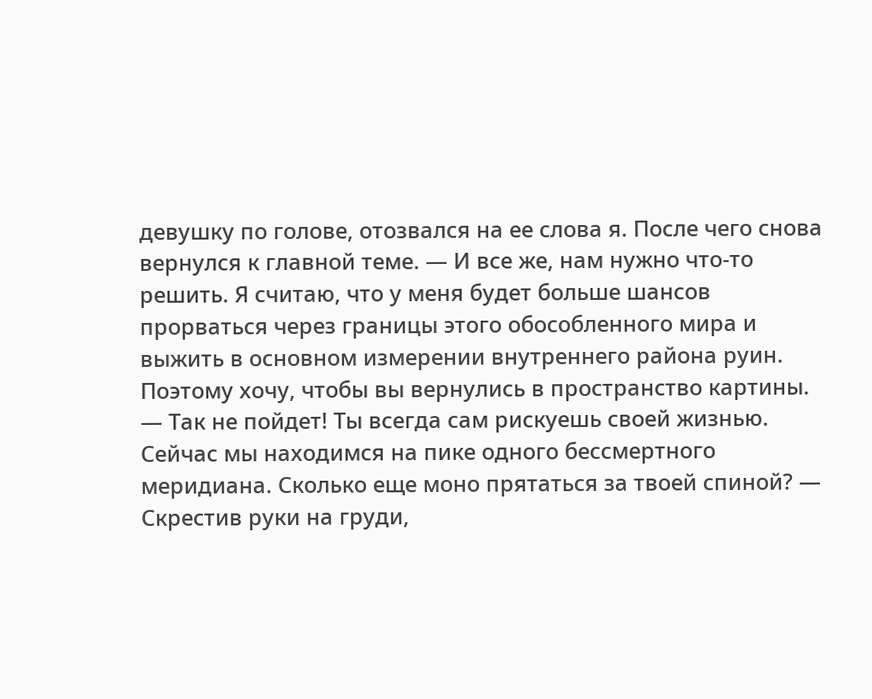девушку по голове, отозвался на ее слова я. После чего снова вернулся к главной теме. — И все же, нам нужно что-то решить. Я считаю, что у меня будет больше шансов прорваться через границы этого обособленного мира и выжить в основном измерении внутреннего района руин. Поэтому хочу, чтобы вы вернулись в пространство картины.
— Так не пойдет! Ты всегда сам рискуешь своей жизнью. Сейчас мы находимся на пике одного бессмертного меридиана. Сколько еще моно прятаться за твоей спиной? — Скрестив руки на груди,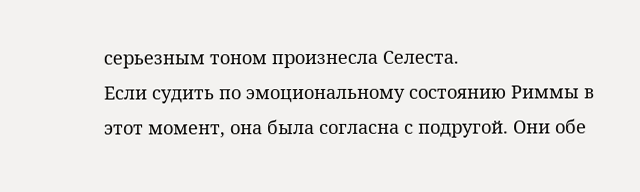серьезным тоном произнесла Селеста.
Если судить по эмоциональному состоянию Риммы в этот момент, она была согласна с подругой. Они обе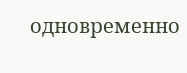одновременно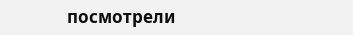посмотрели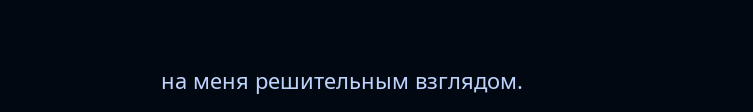на меня решительным взглядом.